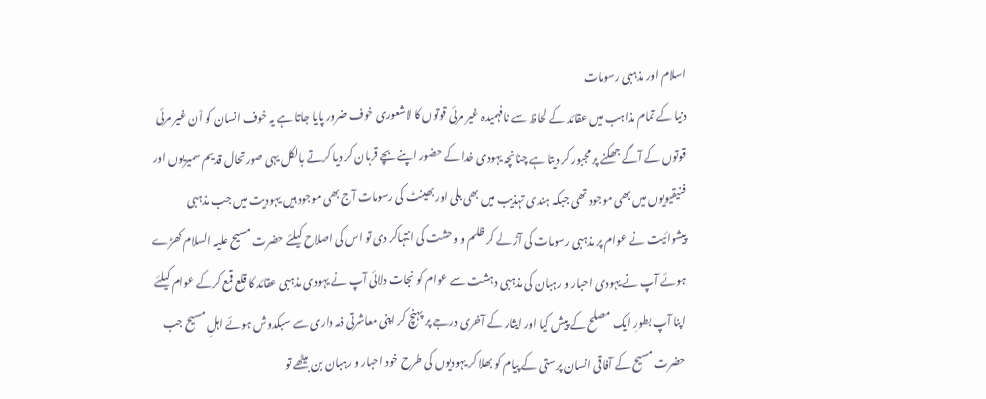اسلام اور مذہبی رسومات
دنیا کے تمام مذاہب میں عقائد کے لحاظ سے نافہمیدہ غیر مرئی قوتوں کا لاشعوری خوف ضرور پایا جاتا ہے یہ خوف انسان کو اْن غیر مرئی قوتوں کے آگے جھکنے پر مجبور کر دیتا ہے چنانچہ یہودی خدا کے حضور اپنے بچے قربان کر دیا کرتے بالکل یہی صورتحال قدیم سمیریوں اور فنیقیویوں میں بھی موجود تھی جبکہ ہندی تہذیب میں بھی بلی اور بھینٹ کی رسومات آج بھی موجود ہیں یہودیت میں جب مذہبی پیشوائیت نے عوام پر مذہبی رسومات کی آڑ لے کر ظلم و وحشت کی انتہاکر دی تو اس کی اصلاح کیلئے حضرت مسیح علیہ السلام کھڑے ہوئے آپ نے یہودی احبار و رہبان کی مذہبی دہشت سے عوام کو نجات دلائی آپ نے یہودی مذہبی عقائد کا قلع قمع کرکے عوام کیلئے اپنا آپ بطورِ ایک مصلح کے پیش کیا اور ایثار کے آخری درجے پر پہنچ کر اپنی معاشرتی ذمہ داری سے سبکدوش ہوئے اہلِ مسیح جب حضرت مسیح کے آفاقی انسان پرستی کے پیام کو بھلا کر یہودیوں کی طرح خود احبار و رہبان بن بیٹھے تو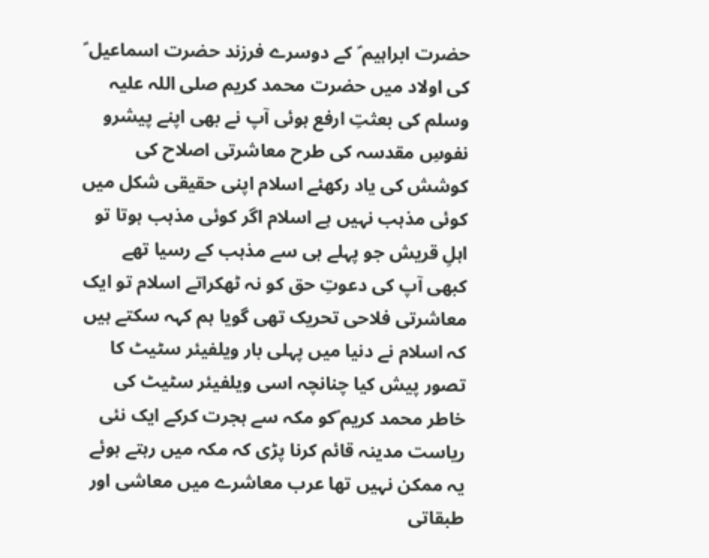حضرت ابراہیم ؑ کے دوسرے فرزند حضرت اسماعیل ؑ کی اولاد میں حضرت محمد کریم صلی اللہ علیہ وسلم کی بعثتِ ارفع ہوئی آپ نے بھی اپنے پیشرو نفوسِ مقدسہ کی طرح معاشرتی اصلاح کی کوشش کی یاد رکھئے اسلام اپنی حقیقی شکل میں کوئی مذہب نہیں ہے اسلام اگر کوئی مذہب ہوتا تو اہلِ قریش جو پہلے ہی سے مذہب کے رسیا تھے کبھی آپ کی دعوتِ حق کو نہ ٹھکراتے اسلام تو ایک معاشرتی فلاحی تحریک تھی گویا ہم کہہ سکتے ہیں کہ اسلام نے دنیا میں پہلی بار ویلفیئر سٹیٹ کا تصور پیش کیا چنانچہ اسی ویلفیئر سٹیٹ کی خاطر محمد کریم ؐکو مکہ سے ہجرت کرکے ایک نئی ریاست مدینہ قائم کرنا پڑی کہ مکہ میں رہتے ہوئے یہ ممکن نہیں تھا عرب معاشرے میں معاشی اور طبقاتی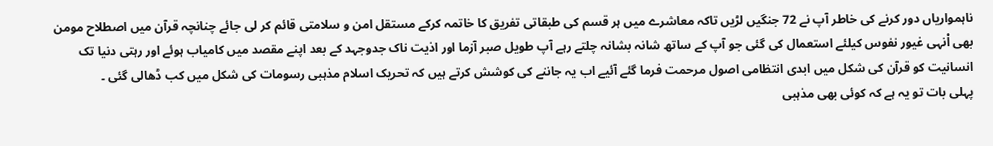ناہمواریاں دور کرنے کی خاطر آپ نے 72 جنگیں لڑیں تاکہ معاشرے میں ہر قسم کی طبقاتی تفریق کا خاتمہ کرکے مستقل امن و سلامتی قائم کر لی جائے چنانچہ قرآن میں اصطلاح مومن بھی اْنہی غیور نفوس کیلئے استعمال کی گئی جو آپ کے ساتھ شانہ بشانہ چلتے رہے آپ طویل صبر آزما اور اذیت ناک جدوجہد کے بعد اپنے مقصد میں کامیاب ہوئے اور رہتی دنیا تک انسانیت کو قرآن کی شکل میں ابدی انتظامی اصول مرحمت فرما گئے آئیے اب یہ جاننے کی کوشش کرتے ہیں کہ تحریک اسلام مذہبی رسومات کی شکل میں کب ڈھالی گئی ۔
پہلی بات تو یہ ہے کہ کوئی بھی مذہبی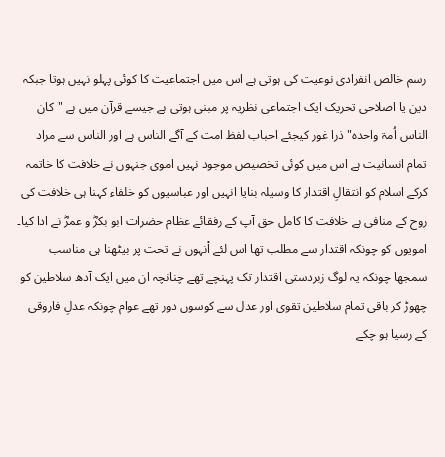رسم خالص انفرادی نوعیت کی ہوتی ہے اس میں اجتماعیت کا کوئی پہلو نہیں ہوتا جبکہ دین یا اصلاحی تحریک ایک اجتماعی نظریہ پر مبنی ہوتی ہے جیسے قرآن میں ہے "کان الناس اُمۃ واحدہ" ذرا غور کیجئے احباب لفظ امت کے آگے الناس ہے اور الناس سے مراد تمام انسانیت ہے اس میں کوئی تخصیص موجود نہیں اموی جنہوں نے خلافت کا خاتمہ کرکے اسلام کو انتقالِ اقتدار کا وسیلہ بنایا انہیں اور عباسیوں کو خلفاء کہنا ہی خلافت کی روح کے منافی ہے خلافت کا کامل حق آپ کے رفقائے عظام حضرات ابو بکرؓ و عمرؓ نے ادا کیا۔ امویوں کو چونکہ اقتدار سے مطلب تھا اس لئے اْنہوں نے تحت پر بیٹھنا ہی مناسب سمجھا چونکہ یہ لوگ زبردستی اقتدار تک پہنچے تھے چنانچہ ان میں ایک آدھ سلاطین کو چھوڑ کر باقی تمام سلاطین تقوی اور عدل سے کوسوں دور تھے عوام چونکہ عدلِ فاروقی کے رسیا ہو چکے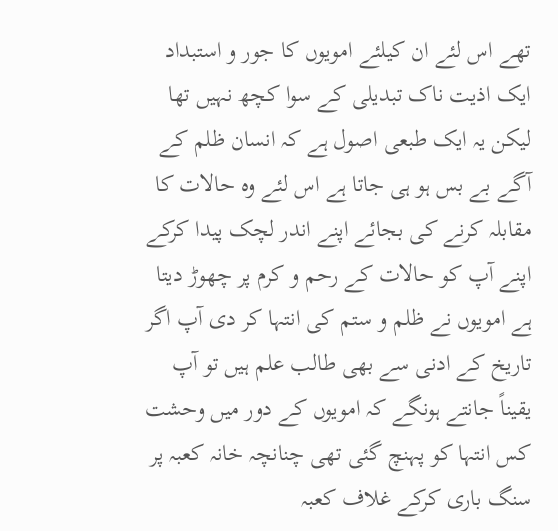تھے اس لئے ان کیلئے امویوں کا جور و استبداد ایک اذیت ناک تبدیلی کے سوا کچھ نہیں تھا لیکن یہ ایک طبعی اصول ہے کہ انسان ظلم کے آگے بے بس ہو ہی جاتا ہے اس لئے وہ حالات کا مقابلہ کرنے کی بجائے اپنے اندر لچک پیدا کرکے اپنے آپ کو حالات کے رحم و کرم پر چھوڑ دیتا ہے امویوں نے ظلم و ستم کی انتہا کر دی آپ اگر تاریخ کے ادنی سے بھی طالب علم ہیں تو آپ یقیناً جانتے ہونگے کہ امویوں کے دور میں وحشت کس انتہا کو پہنچ گئی تھی چنانچہ خانہ کعبہ پر سنگ باری کرکے غلاف کعبہ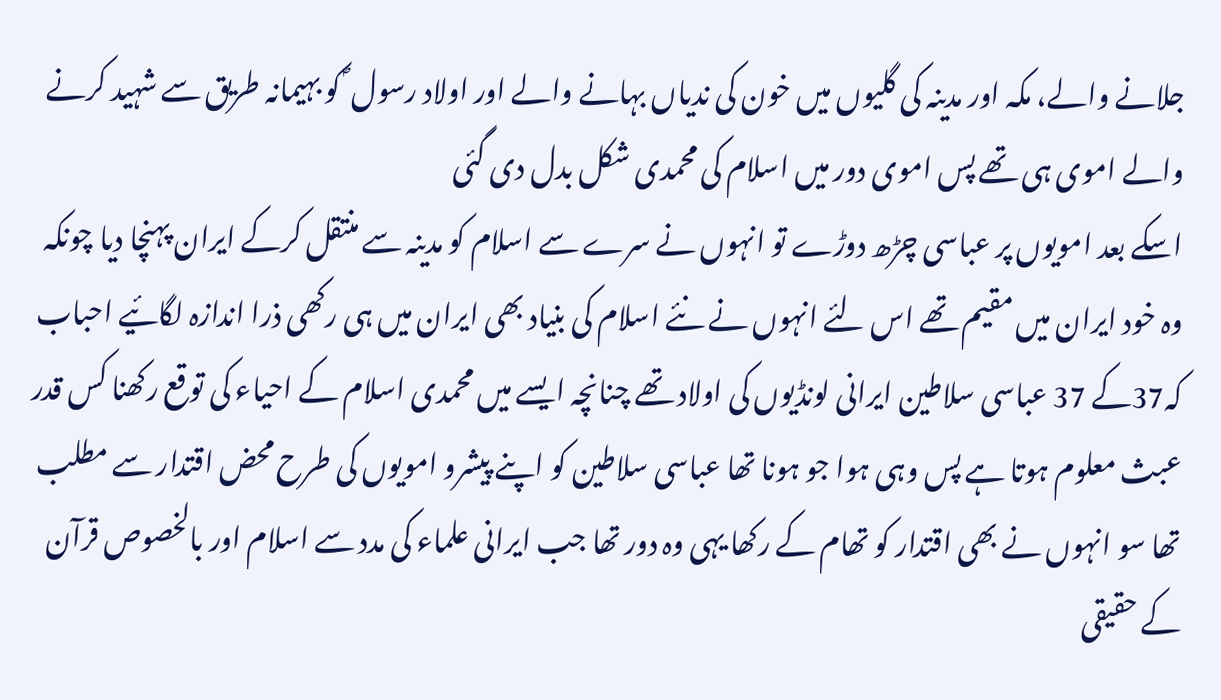جلانے والے، مکہ اور مدینہ کی گلیوں میں خون کی ندیاں بہانے والے اور اولاد رسول ؐ کو بہیمانہ طریق سے شہید کرنے والے اموی ہی تھے پس اموی دور میں اسلام کی محمدی شکل بدل دی گئی
اسکے بعد امویوں پر عباسی چڑھ دوڑے تو انہوں نے سرے سے اسلام کو مدینہ سے منتقل کرکے ایران پہنچا دیا چونکہ وہ خود ایران میں مقیم تھے اس لئے انہوں نے نئے اسلام کی بنیاد بھی ایران میں ہی رکھی ذرا اندازہ لگائیے احباب کہ37کے 37 عباسی سلاطین ایرانی لونڈیوں کی اولاد تھے چنانچہ ایسے میں محمدی اسلام کے احیاء کی توقع رکھنا کس قدر عبث معلوم ہوتا ہے پس وہی ہوا جو ہونا تھا عباسی سلاطین کو اپنے پیشرو امویوں کی طرح محض اقتدار سے مطلب تھا سو انہوں نے بھی اقتدار کو تھام کے رکھا یہی وہ دور تھا جب ایرانی علماء کی مدد سے اسلام اور بالخصوص قرآن کے حقیقی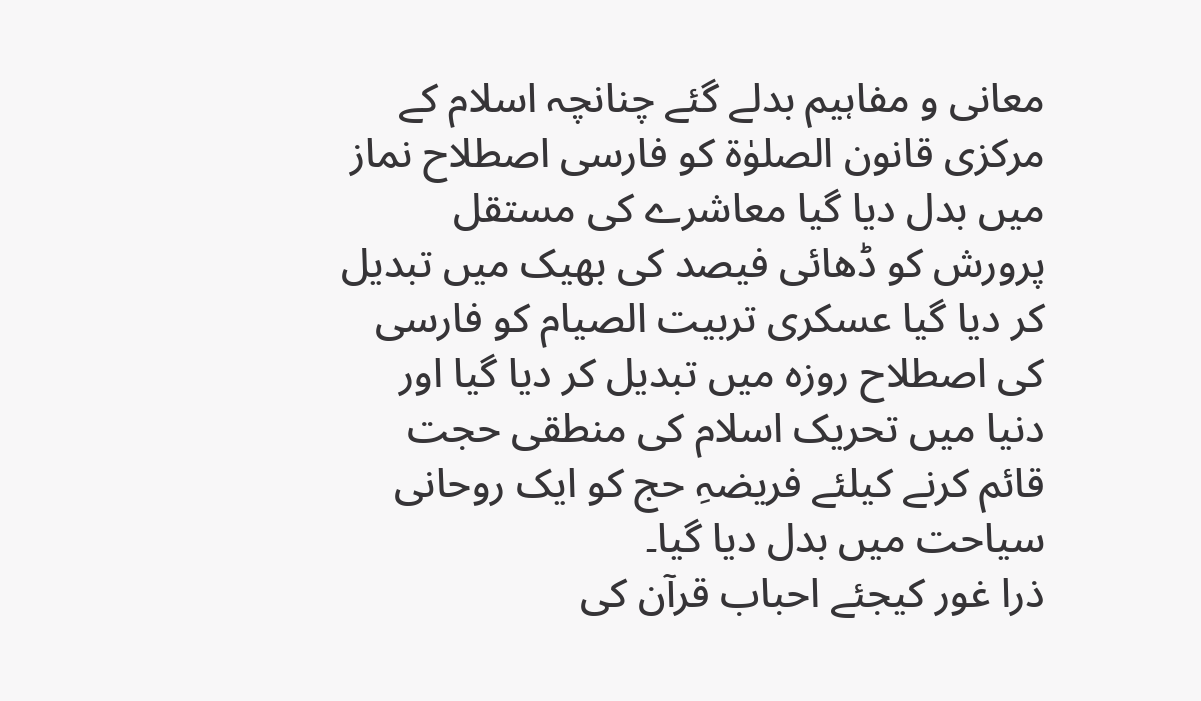معانی و مفاہیم بدلے گئے چنانچہ اسلام کے مرکزی قانون الصلوٰۃ کو فارسی اصطلاح نماز میں بدل دیا گیا معاشرے کی مستقل پرورش کو ڈھائی فیصد کی بھیک میں تبدیل کر دیا گیا عسکری تربیت الصیام کو فارسی کی اصطلاح روزہ میں تبدیل کر دیا گیا اور دنیا میں تحریک اسلام کی منطقی حجت قائم کرنے کیلئے فریضہِ حج کو ایک روحانی سیاحت میں بدل دیا گیا۔
ذرا غور کیجئے احباب قرآن کی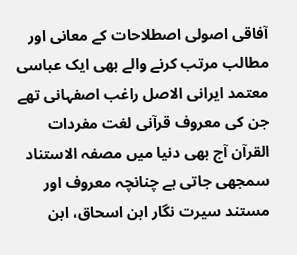آفاقی اصولی اصطلاحات کے معانی اور مطالب مرتب کرنے والے بھی ایک عباسی معتمد ایرانی الاصل راغب اصفہانی تھے جن کی معروف قرآنی لغت مفردات القرآن آج بھی دنیا میں مصفہ الاستناد سمجھی جاتی ہے چنانچہ معروف اور مستند سیرت نگار ابن اسحاق، ابن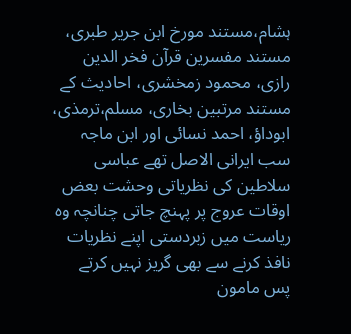ہشام،مستند مورخ ابن جریر طبری، مستند مفسرین قرآن فخر الدین رازی، محمود زمخشری، احادیث کے مستند مرتبین بخاری، مسلم،ترمذی، ابوداؤ، احمد نسائی اور ابن ماجہ سب ایرانی الاصل تھے عباسی سلاطین کی نظریاتی وحشت بعض اوقات عروج پر پہنچ جاتی چنانچہ وہ ریاست میں زبردستی اپنے نظریات نافذ کرنے سے بھی گریز نہیں کرتے پس مامون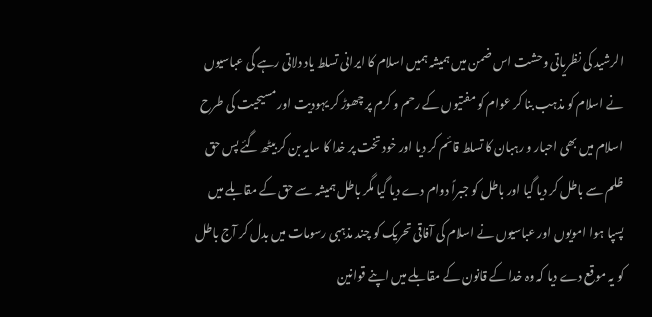الرشید کی نظریاتی وحشت اس ضمن میں ہمیشہ ہمیں اسلام کا ایرانی تسلط یاد دلاتی رہے گی عباسیوں نے اسلام کو مذہب بنا کر عوام کو مفتیوں کے رحم و کرم پر چھوڑ کر یہودیت اور مسیحیت کی طرح اسلام میں بھی احبار و رہبان کا تسلط قائم کر دیا اور خود تخت پر خدا کا سایہ بن کر بیٹھ گئے پس حق ظلم سے باطل کر دیا گیا اور باطل کو جبراً دوام دے دیا گیا مگر باطل ہمیشہ سے حق کے مقابلے میں پسپا ہوا امویوں اور عباسیوں نے اسلام کی آفاقی تحریک کو چند مذہبی رسومات میں بدل کر آج باطل کو یہ موقع دے دیا کہ وہ خدا کے قانون کے مقابلے میں اپنے قوانین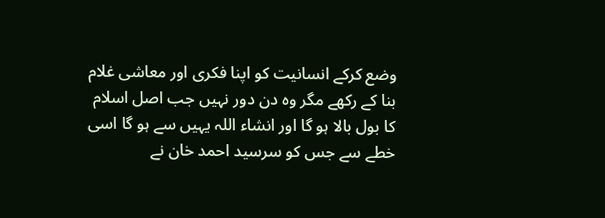وضع کرکے انسانیت کو اپنا فکری اور معاشی غلام بنا کے رکھے مگر وہ دن دور نہیں جب اصل اسلام کا بول بالا ہو گا اور انشاء اللہ یہیں سے ہو گا اسی خطے سے جس کو سرسید احمد خان نے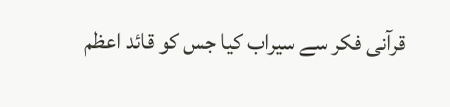قرآنی فکر سے سیراب کیا جس کو قائد اعظم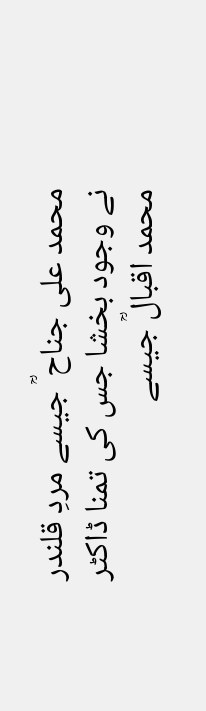محمد علی جناح ؒ جیسے مردِ قلندر نے وجود بخشا جس کی تمنا ڈاکٹر محمد اقبالؒ جیسے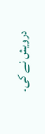درویش نے کی۔